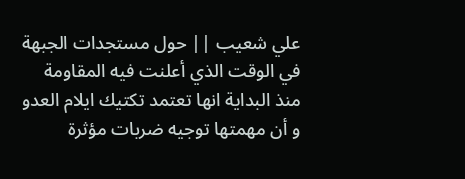علي شعيب || حول مستجدات الجبهة في الوقت الذي أعلنت فيه المقاومة منذ البداية انها تعتمد تكتيك ايلام العدو و أن مهمتها توجيه ضربات مؤثرة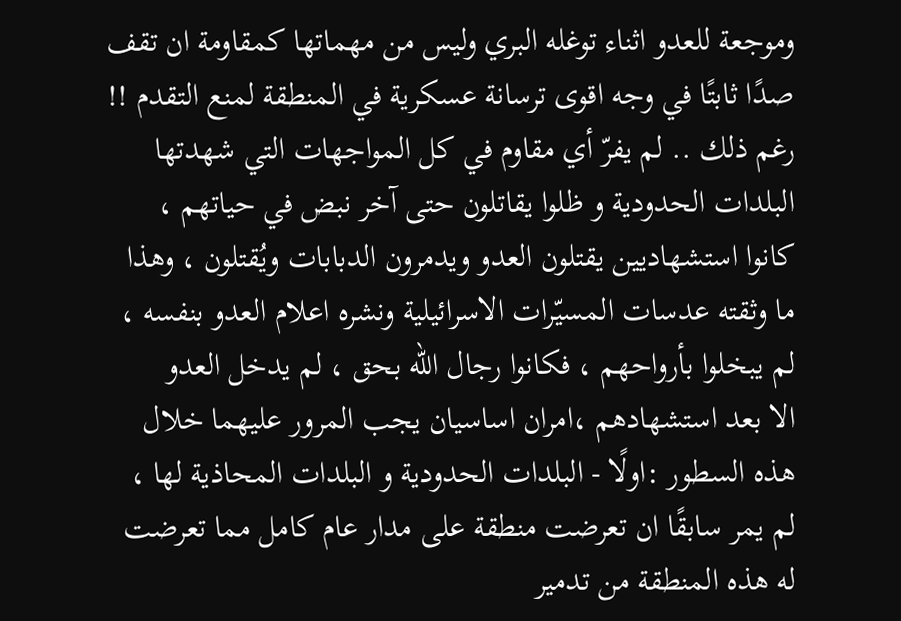وموجعة للعدو اثناء توغله البري وليس من مهماتها كمقاومة ان تقف صدًا ثابتًا في وجه اقوى ترسانة عسكرية في المنطقة لمنع التقدم !!
رغم ذلك .. لم يفرّ أي مقاوم في كل المواجهات التي شهدتها البلدات الحدودية و ظلوا يقاتلون حتى آخر نبض في حياتهم ، كانوا استشهاديين يقتلون العدو ويدمرون الدبابات ويُقتلون ، وهذا ما وثقته عدسات المسيّرات الاسرائيلية ونشره اعلام العدو بنفسه ، لم يبخلوا بأرواحهم ، فكانوا رجال الله بحق ، لم يدخل العدو
الا بعد استشهادهم ،امران اساسيان يجب المرور عليهما خلال هذه السطور :اولًا - البلدات الحدودية و البلدات المحاذية لها ، لم يمر سابقًا ان تعرضت منطقة على مدار عام كامل مما تعرضت له هذه المنطقة من تدمير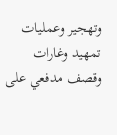وتهجير وعمليات تمهيد وغارات وقصف مدفعي على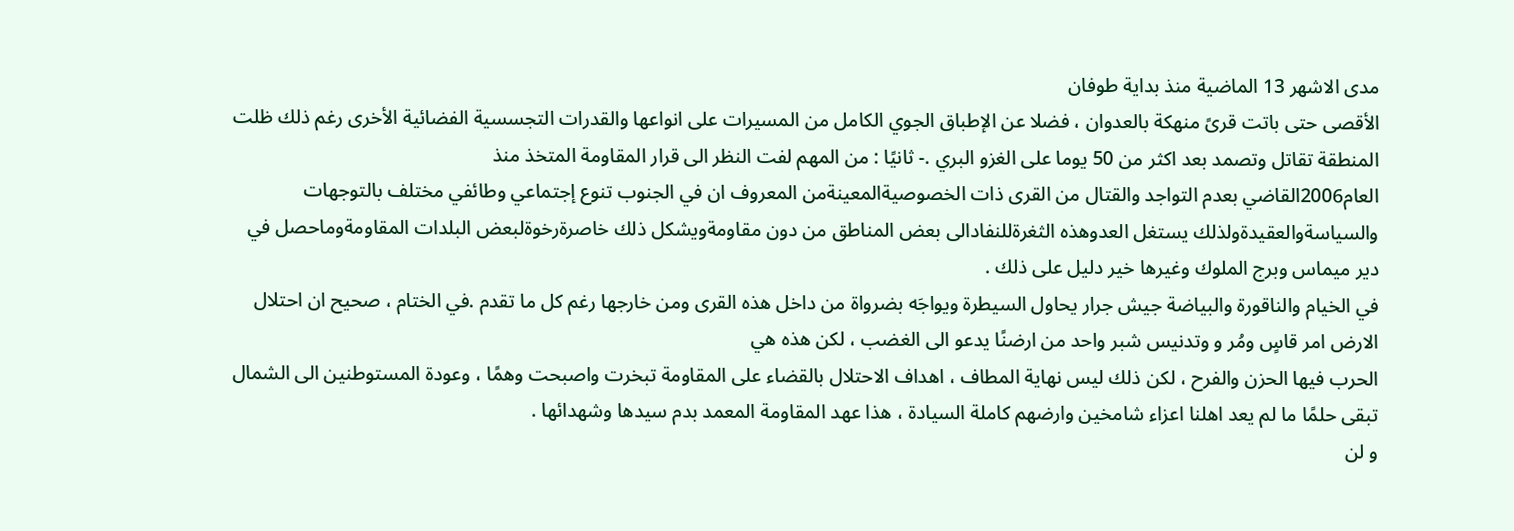مدى الاشهر 13 الماضية منذ بداية طوفان
الأقصى حتى باتت قرىً منهكة بالعدوان ، فضلا عن الإطباق الجوي الكامل من المسيرات على انواعها والقدرات التجسسية الفضائية الأخرى رغم ذلك ظلت المنطقة تقاتل وتصمد بعد اكثر من 50 يوما على الغزو البري .- ثانيًا : من المهم لفت النظر الى قرار المقاومة المتخذ منذ
العام2006القاضي بعدم التواجد والقتال من القرى ذات الخصوصيةالمعينةمن المعروف ان في الجنوب تنوع إجتماعي وطائفي مختلف بالتوجهات والسياسةوالعقيدةولذلك يستغل العدوهذه الثغرةللنفادالى بعض المناطق من دون مقاومةويشكل ذلك خاصرةرخوةلبعض البلدات المقاومةوماحصل في دير ميماس وبرج الملوك وغيرها خير دليل على ذلك .
في الخيام والناقورة والبياضة جيش جرار يحاول السيطرة ويواجَه بضرواة من داخل هذه القرى ومن خارجها رغم كل ما تقدم .في الختام ، صحيح ان احتلال الارض امر قاسٍ ومُر و وتدنيس شبر واحد من ارضنًا يدعو الى الغضب ، لكن هذه هي
الحرب فيها الحزن والفرح ، لكن ذلك ليس نهاية المطاف ، اهداف الاحتلال بالقضاء على المقاومة تبخرت واصبحت وهمًا ، وعودة المستوطنين الى الشمال تبقى حلمًا ما لم يعد اهلنا اعزاء شامخين وارضهم كاملة السيادة ، هذا عهد المقاومة المعمد بدم سيدها وشهدائها .
و لن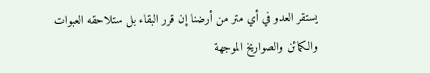يستقر العدو في أي متر من أرضنا إن قرر البقاء بل ستلاحقه العبوات والكمائن والصواريخ الموجهة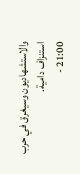والاستشهاديون وسيغرق في حرب استنزاف دامية.
21:00 -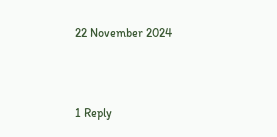22 November 2024



1 Reply